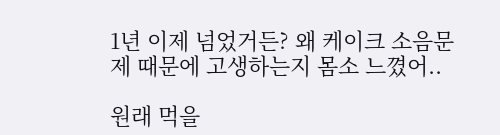1년 이제 넘었거든? 왜 케이크 소음문제 때문에 고생하는지 몸소 느꼈어..

원래 먹을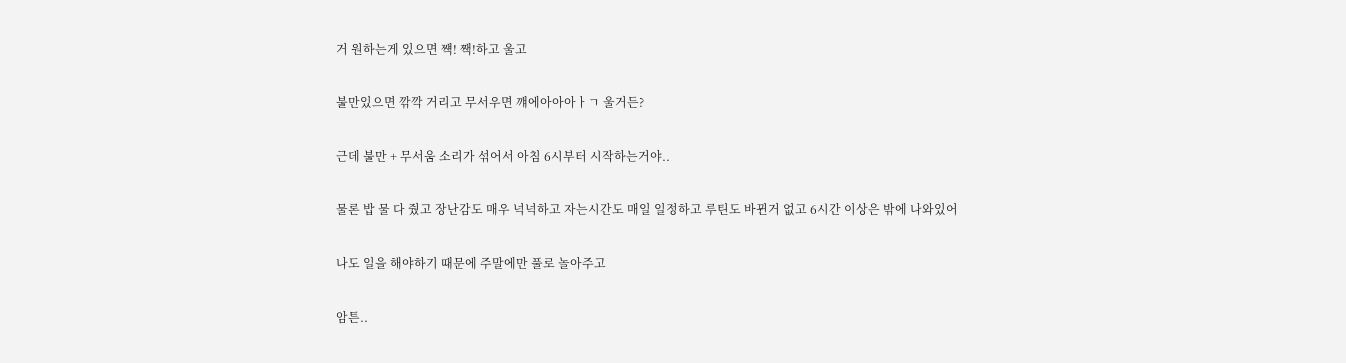거 원하는게 있으면 쨱! 짹!하고 울고

불만있으면 깎깍 거리고 무서우면 꺠에아아아ㅏㄱ 울거든?

근데 불만 + 무서움 소리가 섞어서 아침 6시부터 시작하는거야..

물론 밥 물 다 줬고 장난감도 매우 넉넉하고 자는시간도 매일 일정하고 루틴도 바뀐거 없고 6시간 이상은 밖에 나와있어

나도 일을 해야하기 때문에 주말에만 풀로 놀아주고

암튼..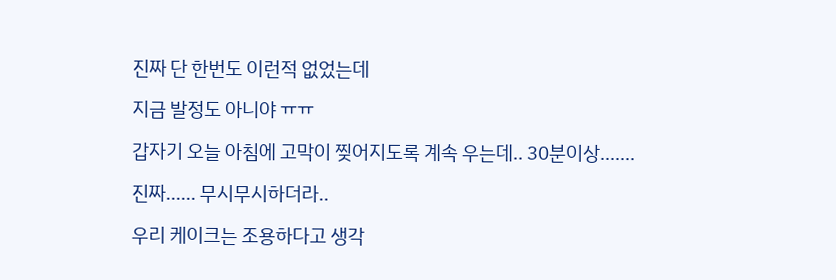진짜 단 한번도 이런적 없었는데

지금 발정도 아니야 ㅠㅠ

갑자기 오늘 아침에 고막이 찢어지도록 계속 우는데.. 30분이상.......

진짜...... 무시무시하더라..

우리 케이크는 조용하다고 생각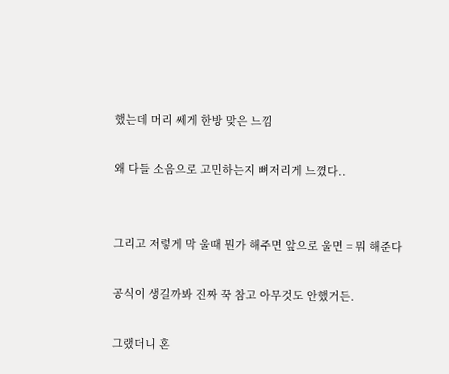했는데 머리 쎄게 한방 맞은 느낌

왜 다들 소음으로 고민하는지 뼈저리게 느꼈다..


그리고 저렇게 막 울때 뭔가 해주면 앞으로 울면 = 뭐 해준다

공식이 생길까봐 진짜 꾹 참고 아무것도 안했거든.

그랬더니 혼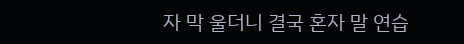자 막 울더니 결국 혼자 말 연습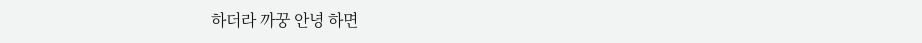하더라 까꿍 안녕 하면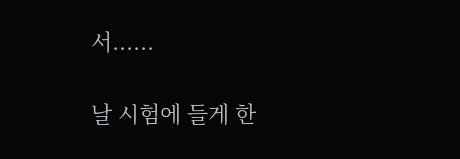서......

날 시험에 들게 한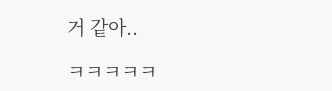거 같아..

ㅋㅋㅋㅋㅋ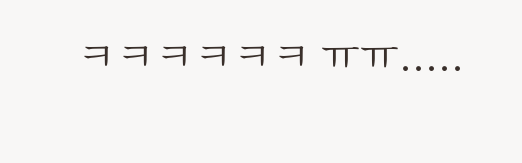ㅋㅋㅋㅋㅋㅋ ㅠㅠ.....